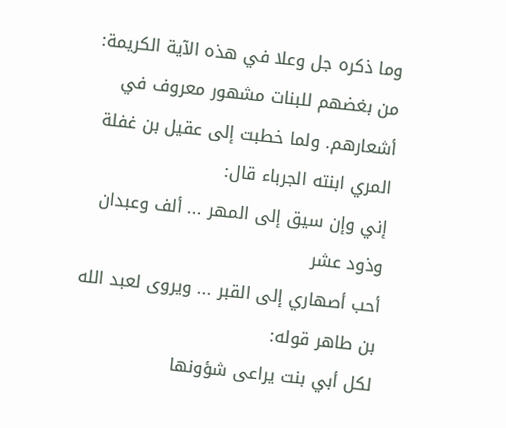وما ذكره جل وعلا في هذه الآية الكريمة: من بغضهم للبنات مشهور معروف في أشعارهم. ولما خطبت إلى عقيل بن غفلة المري ابنته الجرباء قال:
إني وإن سيق إلى المهر ... ألف وعبدان وذود عشر
أحب أصهاري إلى القبر ... ويروى لعبد الله بن طاهر قوله:
لكل أبي بنت يراعى شؤونها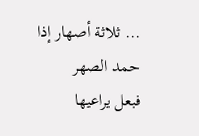... ثلاثة أصهار إذا حمد الصهر
فبعل يراعيها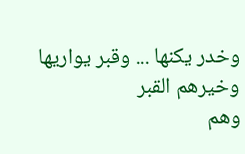وخدر يكنها ... وقبر يواريها وخيرهم القبر
وهم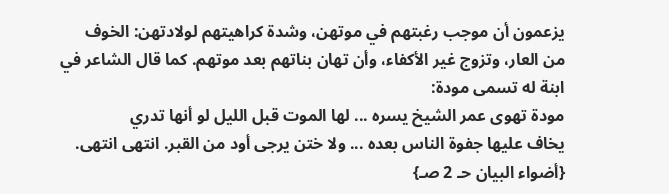يزعمون أن موجب رغبتهم في موتهن، وشدة كراهيتهم لولادتهن: الخوف من العار، وتزوج غير الأكفاء، وأن تهان بناتهم بعد موتهم. كما قال الشاعر في ابنة له تسمى مودة:
مودة تهوى عمر الشيخ يسره ... لها الموت قبل الليل لو أنها تدري
يخاف عليها جفوة الناس بعده ... ولا ختن يرجى أود من القبر. انتهى انتهى. {أضواء البيان حـ 2 صـ}